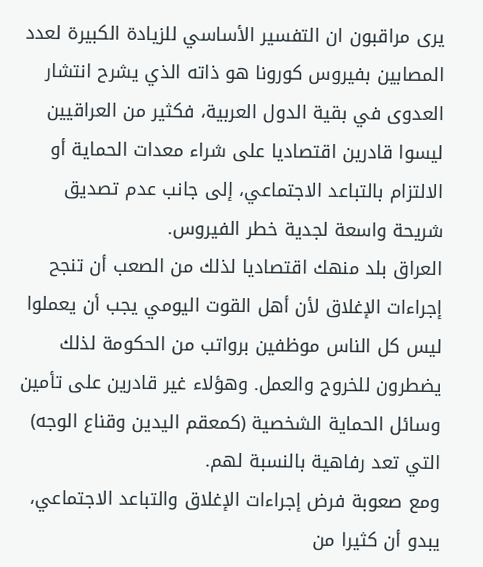يرى مراقبون ان التفسير الأساسي للزيادة الكبيرة لعدد المصابين بفيروس كورونا هو ذاته الذي يشرح انتشار العدوى في بقية الدول العربية، فكثير من العراقيين ليسوا قادرين اقتصاديا على شراء معدات الحماية أو الالتزام بالتباعد الاجتماعي، إلى جانب عدم تصديق شريحة واسعة لجدية خطر الفيروس.
العراق بلد منهك اقتصاديا لذلك من الصعب أن تنجح إجراءات الإغلاق لأن أهل القوت اليومي يجب أن يعملوا ليس كل الناس موظفين برواتب من الحكومة لذلك يضطرون للخروج والعمل. وهؤلاء غير قادرين على تأمين وسائل الحماية الشخصية (كمعقم اليدين وقناع الوجه) التي تعد رفاهية بالنسبة لهم.
ومع صعوبة فرض إجراءات الإغلاق والتباعد الاجتماعي، يبدو أن كثيرا من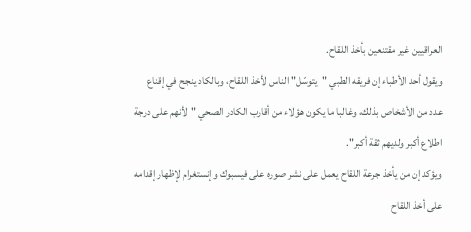العراقيين غير مقتنعين بأخذ اللقاح.
ويقول أحد الأطباء إن فريقه الطبي "يتوسّل" الناس لأخذ اللقاح، وبالكاد ينجح في إقناع عدد من الأشخاص بذلك، وغالبا ما يكون هؤلاء من أقارب الكادر الصحي "لأنهم على درجة اطلاع أكبر ولديهم ثقة أكبر".
ويؤكد إن من يأخذ جرعة اللقاح يعمل على نشر صوره على فيسبوك وإنستغرام لإظهار إقدامه على أخذ اللقاح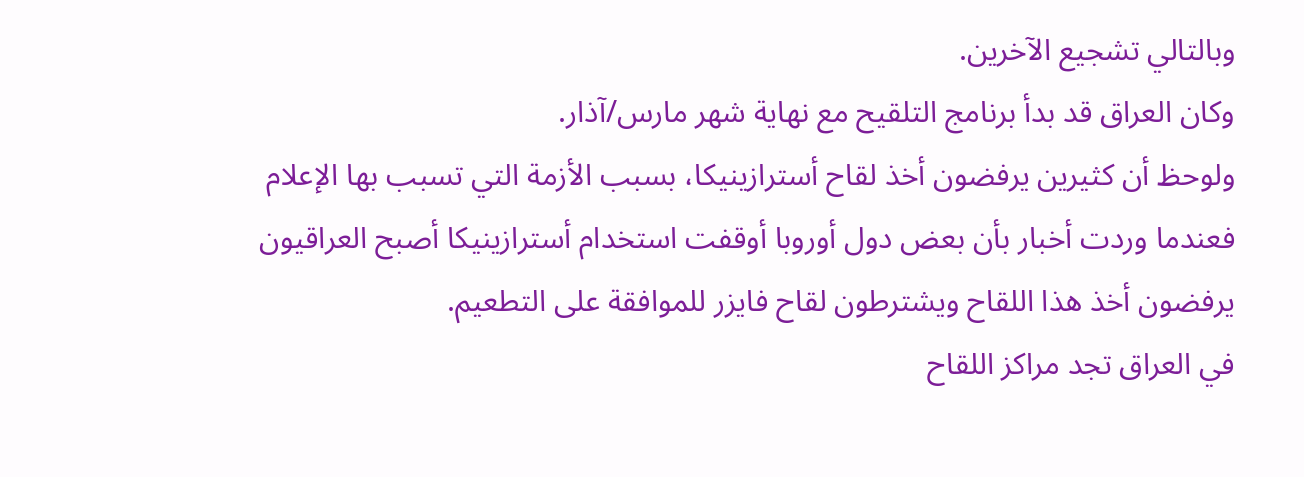وبالتالي تشجيع الآخرين.
وكان العراق قد بدأ برنامج التلقيح مع نهاية شهر مارس/آذار.
ولوحظ أن كثيرين يرفضون أخذ لقاح أسترازينيكا، بسبب الأزمة التي تسبب بها الإعلام فعندما وردت أخبار بأن بعض دول أوروبا أوقفت استخدام أسترازينيكا أصبح العراقيون يرفضون أخذ هذا اللقاح ويشترطون لقاح فايزر للموافقة على التطعيم.
في العراق تجد مراكز اللقاح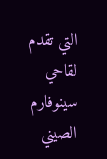التي تقدم لقاحي سينوفارم الصيني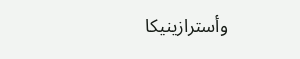وأسترازينيكا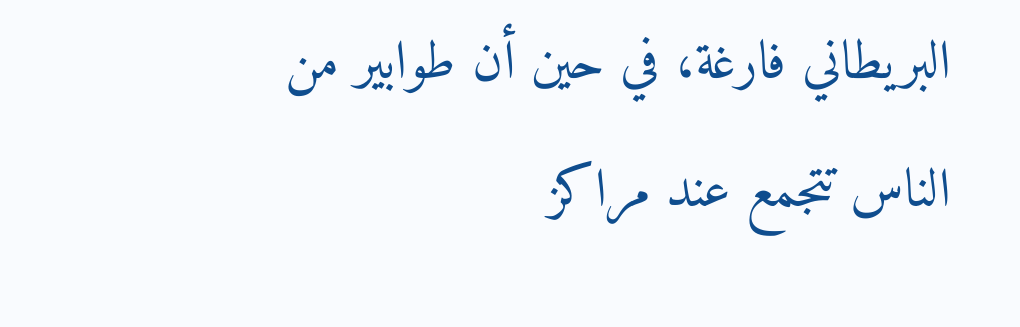البريطاني فارغة، في حين أن طوابير من الناس تتجمع عند مراكز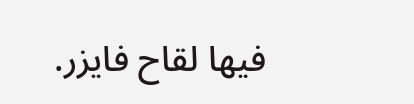فيها لقاح فايزر.